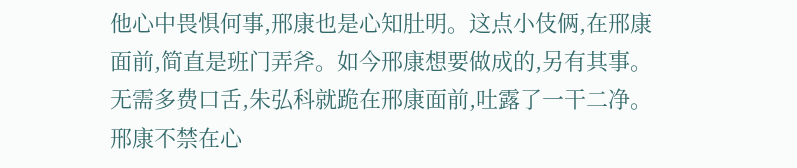他心中畏惧何事,邢康也是心知肚明。这点小伎俩,在邢康面前,简直是班门弄斧。如今邢康想要做成的,另有其事。
无需多费口舌,朱弘科就跪在邢康面前,吐露了一干二净。邢康不禁在心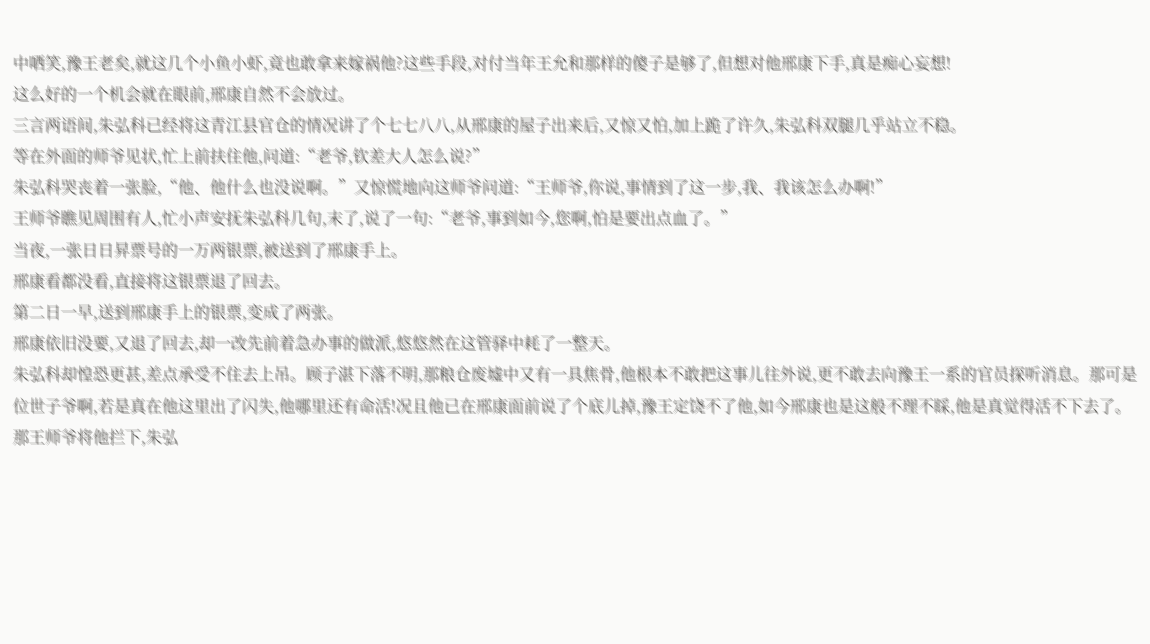中哂笑,豫王老矣,就这几个小鱼小虾,竟也敢拿来嫁祸他?这些手段,对付当年王允和那样的傻子是够了,但想对他邢康下手,真是痴心妄想!
这么好的一个机会就在眼前,邢康自然不会放过。
三言两语间,朱弘科已经将这青江县官仓的情况讲了个七七八八,从邢康的屋子出来后,又惊又怕,加上跪了许久,朱弘科双腿几乎站立不稳。
等在外面的师爷见状,忙上前扶住他,问道:“老爷,钦差大人怎么说?”
朱弘科哭丧着一张脸,“他、他什么也没说啊。”又惊慌地向这师爷问道:“王师爷,你说,事情到了这一步,我、我该怎么办啊!”
王师爷瞧见周围有人,忙小声安抚朱弘科几句,末了,说了一句:“老爷,事到如今,您啊,怕是要出点血了。”
当夜,一张日日昇票号的一万两银票,被送到了邢康手上。
邢康看都没看,直接将这银票退了回去。
第二日一早,送到邢康手上的银票,变成了两张。
邢康依旧没要,又退了回去,却一改先前着急办事的做派,悠悠然在这管驿中耗了一整天。
朱弘科却惶恐更甚,差点承受不住去上吊。顾子湛下落不明,那粮仓废墟中又有一具焦骨,他根本不敢把这事儿往外说,更不敢去向豫王一系的官员探听消息。那可是位世子爷啊,若是真在他这里出了闪失,他哪里还有命活!况且他已在邢康面前说了个底儿掉,豫王定饶不了他,如今邢康也是这般不理不睬,他是真觉得活不下去了。
那王师爷将他拦下,朱弘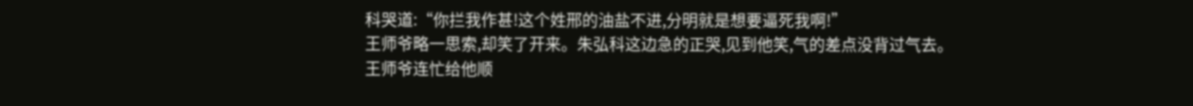科哭道:“你拦我作甚!这个姓邢的油盐不进,分明就是想要逼死我啊!”
王师爷略一思索,却笑了开来。朱弘科这边急的正哭,见到他笑,气的差点没背过气去。
王师爷连忙给他顺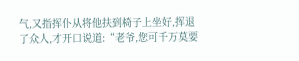气,又指挥仆从将他扶到椅子上坐好,挥退了众人,才开口说道:“老爷,您可千万莫要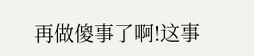再做傻事了啊!这事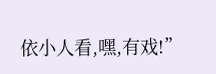依小人看,嘿,有戏!”